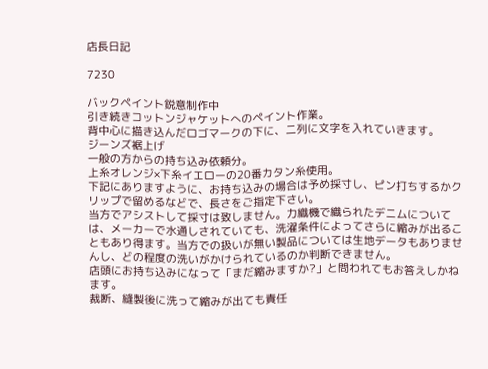店長日記

7230

バックペイント鋭意制作中
引き続きコットンジャケットへのペイント作業。
背中心に描き込んだロゴマークの下に、二列に文字を入れていきます。
ジーンズ裾上げ
一般の方からの持ち込み依頼分。
上糸オレンジ×下糸イエローの20番カタン糸使用。
下記にありますように、お持ち込みの場合は予め採寸し、ピン打ちするかクリップで留めるなどで、長さをご指定下さい。
当方でアシストして採寸は致しません。力織機で織られたデニムについては、メーカーで水通しされていても、洗濯条件によってさらに縮みが出ることもあり得ます。当方での扱いが無い製品については生地データもありませんし、どの程度の洗いがかけられているのか判断できません。
店頭にお持ち込みになって「まだ縮みますか?」と問われてもお答えしかねます。
裁断、縫製後に洗って縮みが出ても責任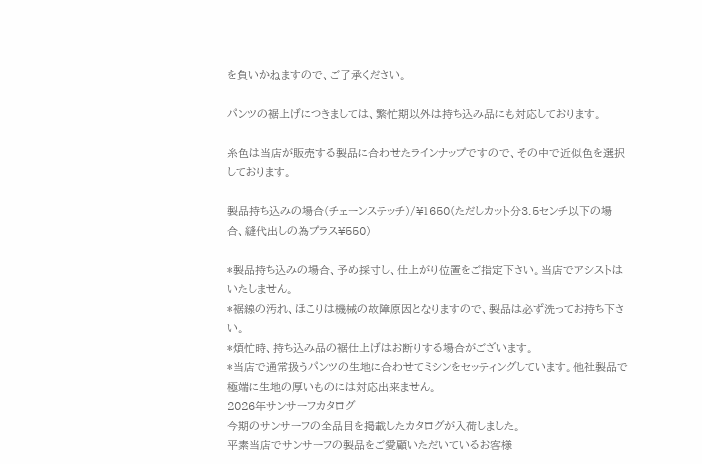を負いかねますので、ご了承ください。

パンツの裾上げにつきましては、繁忙期以外は持ち込み品にも対応しております。

糸色は当店が販売する製品に合わせたラインナップですので、その中で近似色を選択しております。

製品持ち込みの場合(チェーンステッチ)/¥1650(ただしカット分3.5センチ以下の場合、縫代出しの為プラス¥550)

*製品持ち込みの場合、予め採寸し、仕上がり位置をご指定下さい。当店でアシストはいたしません。
*裾線の汚れ、ほこりは機械の故障原因となりますので、製品は必ず洗ってお持ち下さい。
*煩忙時、持ち込み品の裾仕上げはお断りする場合がございます。
*当店で通常扱うパンツの生地に合わせてミシンをセッティングしています。他社製品で極端に生地の厚いものには対応出来ません。
2026年サンサーフカタログ
今期のサンサーフの全品目を掲載したカタログが入荷しました。
平素当店でサンサーフの製品をご愛顧いただいているお客様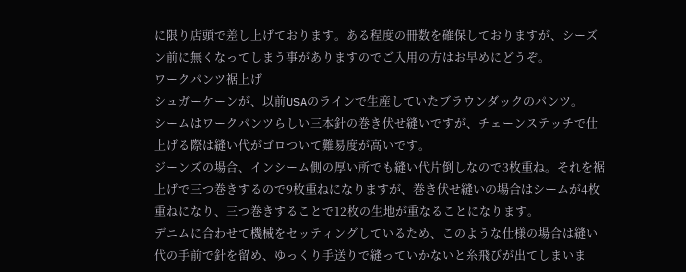に限り店頭で差し上げております。ある程度の冊数を確保しておりますが、シーズン前に無くなってしまう事がありますのでご入用の方はお早めにどうぞ。
ワークパンツ裾上げ
シュガーケーンが、以前USAのラインで生産していたブラウンダックのパンツ。
シームはワークパンツらしい三本針の巻き伏せ縫いですが、チェーンステッチで仕上げる際は縫い代がゴロついて難易度が高いです。
ジーンズの場合、インシーム側の厚い所でも縫い代片倒しなので3枚重ね。それを裾上げで三つ巻きするので9枚重ねになりますが、巻き伏せ縫いの場合はシームが4枚重ねになり、三つ巻きすることで12枚の生地が重なることになります。
デニムに合わせて機械をセッティングしているため、このような仕様の場合は縫い代の手前で針を留め、ゆっくり手送りで縫っていかないと糸飛びが出てしまいま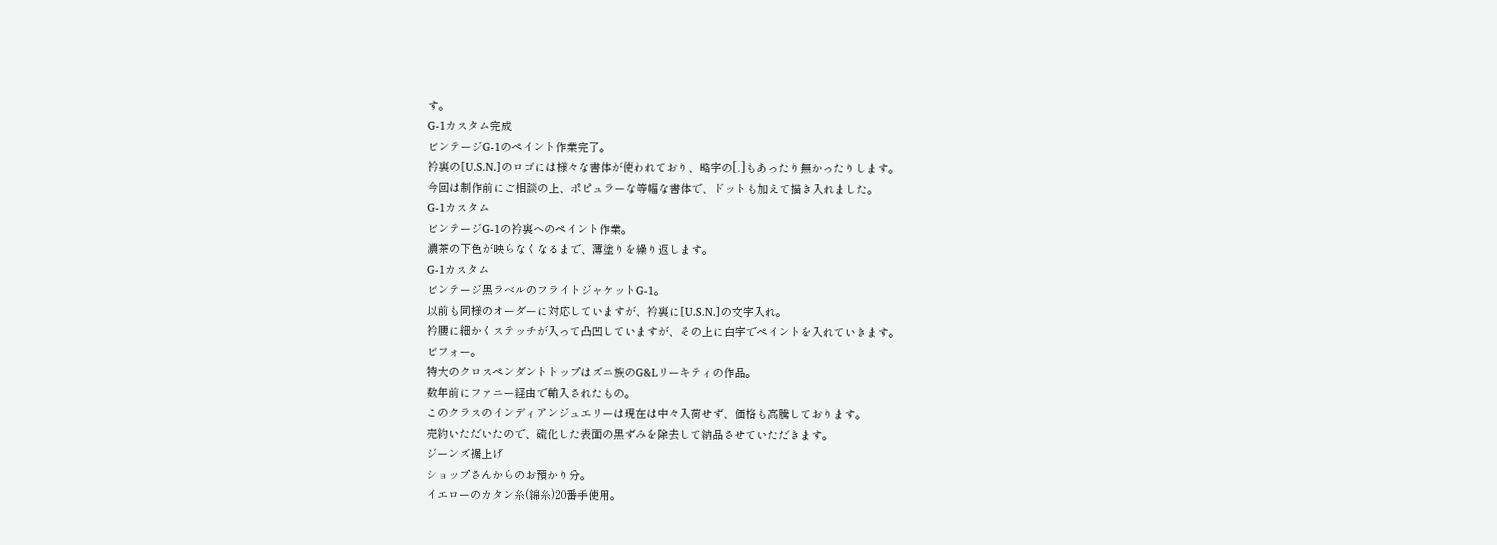す。
G-1カスタム完成
ビンテージG-1のペイント作業完了。
衿裏の[U.S.N.]のロゴには様々な書体が使われており、略字の[.]もあったり無かったりします。
今回は制作前にご相談の上、ポピュラーな等幅な書体で、ドットも加えて描き入れました。
G-1カスタム
ビンテージG-1の衿裏へのペイント作業。
濃茶の下色が映らなくなるまで、薄塗りを繰り返します。
G-1カスタム
ビンテージ黒ラベルのフライトジャケットG-1。
以前も同様のオーダーに対応していますが、衿裏に[U.S.N.]の文字入れ。
衿腰に細かくステッチが入って凸凹していますが、その上に白字でペイントを入れていきます。
ビフォー。
特大のクロスペンダントトップはズニ族のG&Lリーキティの作品。
数年前にファニー経由で輸入されたもの。
このクラスのインディアンジュエリーは現在は中々入荷せず、価格も高騰しております。
売約いただいたので、硫化した表面の黒ずみを除去して納品させていただきます。
ジーンズ裾上げ
ショップさんからのお預かり分。
イエローのカタン糸(綿糸)20番手使用。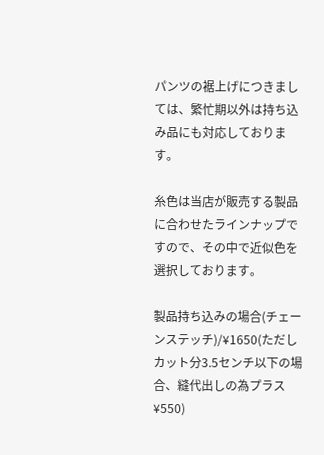パンツの裾上げにつきましては、繁忙期以外は持ち込み品にも対応しております。

糸色は当店が販売する製品に合わせたラインナップですので、その中で近似色を選択しております。

製品持ち込みの場合(チェーンステッチ)/¥1650(ただしカット分3.5センチ以下の場合、縫代出しの為プラス¥550)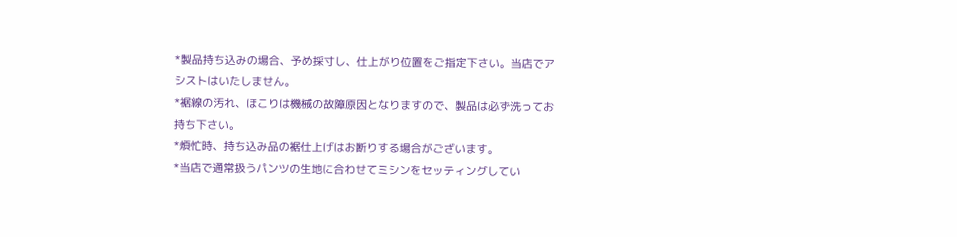*製品持ち込みの場合、予め採寸し、仕上がり位置をご指定下さい。当店でアシストはいたしません。
*裾線の汚れ、ほこりは機械の故障原因となりますので、製品は必ず洗ってお持ち下さい。
*煩忙時、持ち込み品の裾仕上げはお断りする場合がございます。
*当店で通常扱うパンツの生地に合わせてミシンをセッティングしてい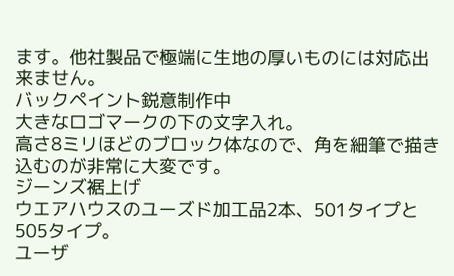ます。他社製品で極端に生地の厚いものには対応出来ません。
バックペイント鋭意制作中
大きなロゴマークの下の文字入れ。
高さ8ミリほどのブロック体なので、角を細筆で描き込むのが非常に大変です。
ジーンズ裾上げ
ウエアハウスのユーズド加工品2本、501タイプと505タイプ。
ユーザ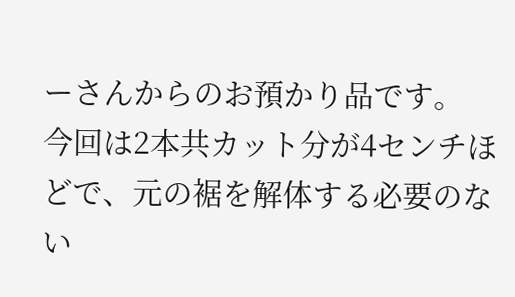ーさんからのお預かり品です。
今回は2本共カット分が4センチほどで、元の裾を解体する必要のない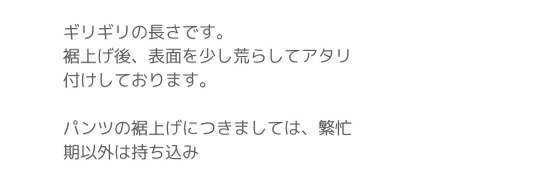ギリギリの長さです。
裾上げ後、表面を少し荒らしてアタリ付けしております。

パンツの裾上げにつきましては、繁忙期以外は持ち込み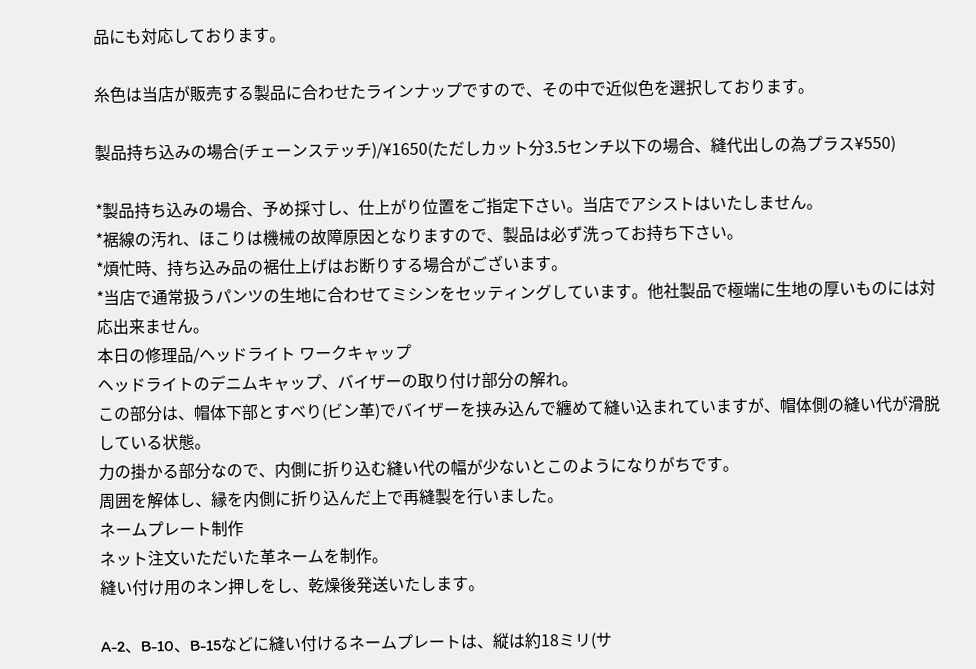品にも対応しております。

糸色は当店が販売する製品に合わせたラインナップですので、その中で近似色を選択しております。

製品持ち込みの場合(チェーンステッチ)/¥1650(ただしカット分3.5センチ以下の場合、縫代出しの為プラス¥550)

*製品持ち込みの場合、予め採寸し、仕上がり位置をご指定下さい。当店でアシストはいたしません。
*裾線の汚れ、ほこりは機械の故障原因となりますので、製品は必ず洗ってお持ち下さい。
*煩忙時、持ち込み品の裾仕上げはお断りする場合がございます。
*当店で通常扱うパンツの生地に合わせてミシンをセッティングしています。他社製品で極端に生地の厚いものには対応出来ません。
本日の修理品/ヘッドライト ワークキャップ
ヘッドライトのデニムキャップ、バイザーの取り付け部分の解れ。
この部分は、帽体下部とすべり(ビン革)でバイザーを挟み込んで纏めて縫い込まれていますが、帽体側の縫い代が滑脱している状態。
力の掛かる部分なので、内側に折り込む縫い代の幅が少ないとこのようになりがちです。
周囲を解体し、縁を内側に折り込んだ上で再縫製を行いました。
ネームプレート制作
ネット注文いただいた革ネームを制作。
縫い付け用のネン押しをし、乾燥後発送いたします。

A-2、B-10、B-15などに縫い付けるネームプレートは、縦は約18ミリ(サ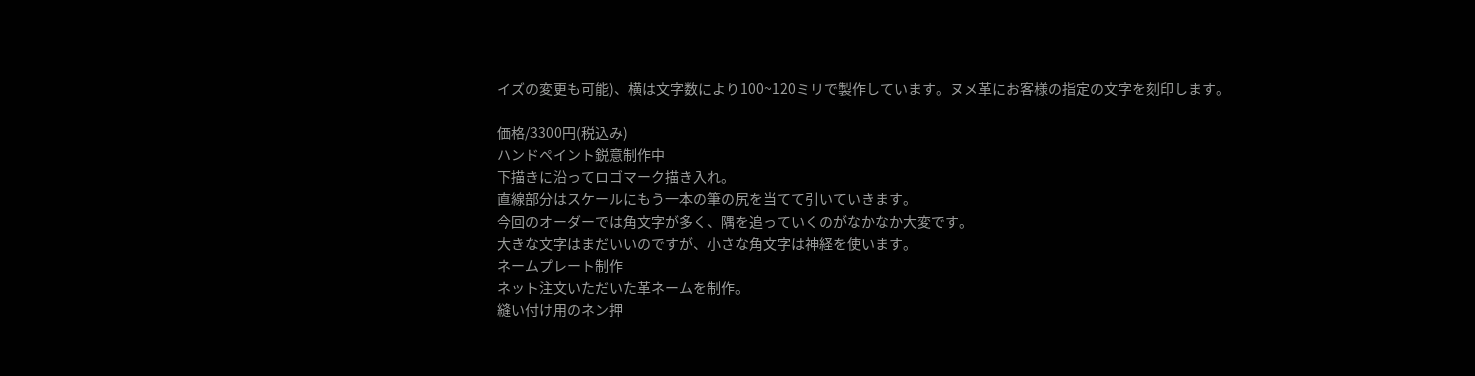イズの変更も可能)、横は文字数により100~120ミリで製作しています。ヌメ革にお客様の指定の文字を刻印します。

価格/3300円(税込み)
ハンドペイント鋭意制作中
下描きに沿ってロゴマーク描き入れ。
直線部分はスケールにもう一本の筆の尻を当てて引いていきます。
今回のオーダーでは角文字が多く、隅を追っていくのがなかなか大変です。
大きな文字はまだいいのですが、小さな角文字は神経を使います。
ネームプレート制作
ネット注文いただいた革ネームを制作。
縫い付け用のネン押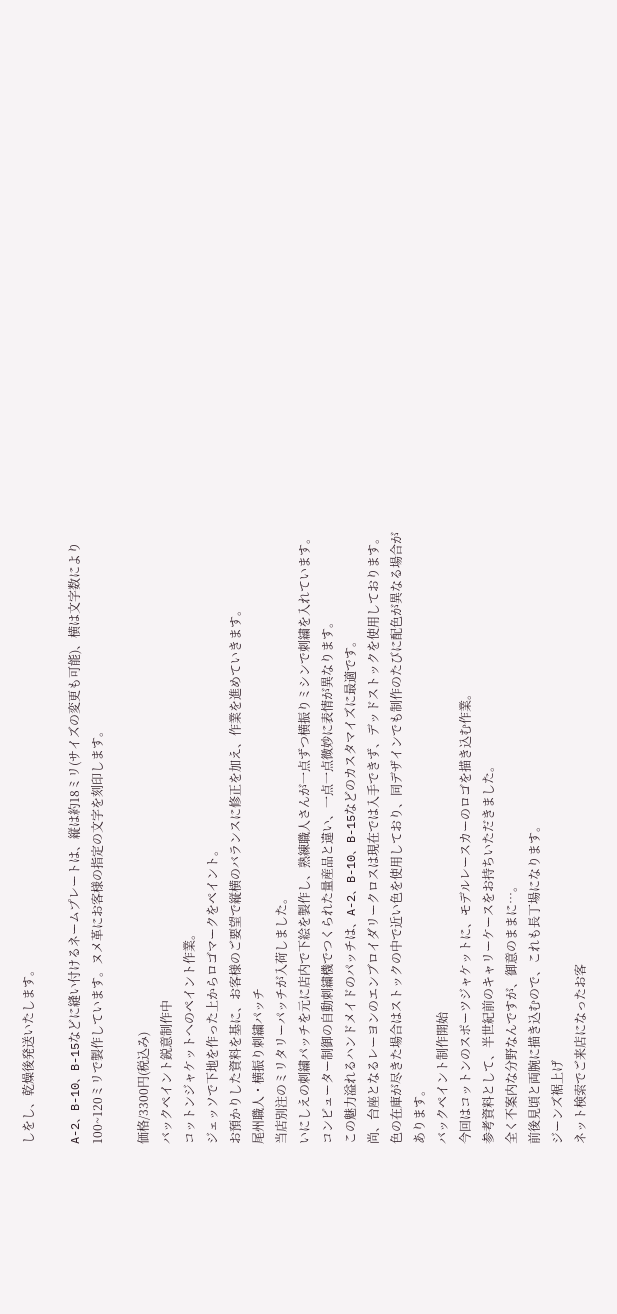しをし、乾燥後発送いたします。

A-2、B-10、B-15などに縫い付けるネームプレートは、縦は約18ミリ(サイズの変更も可能)、横は文字数により100~120ミリで製作しています。ヌメ革にお客様の指定の文字を刻印します。

価格/3300円(税込み)
バックペイント鋭意制作中
コットンジャケットへのペイント作業。
ジェッソで下地を作った上からロゴマークをペイント。
お預かりした資料を基に、お客様のご要望で縦横のバランスに修正を加え、作業を進めていきます。
尾州職人・横振り刺繍パッチ
当店別注のミリタリーパッチが入荷しました。
いにしえの刺繍パッチを元に店内で下絵を製作し、熟練職人さんが一点ずつ横振りミシンで刺繍を入れています。
コンピューター制御の自動刺繍機でつくられた量産品と違い、一点一点微妙に表情が異なります。
この魅力溢れるハンドメイドのパッチは、A-2、B-10、B-15などのカスタマイズに最適です。
尚、台座となるレーヨンのエンブロイダリークロスは現在では入手できず、デッドストックを使用しております。色の在庫が尽きた場合はストックの中で近い色を使用しており、同デザインでも制作のたびに配色が異なる場合があります。
バックペイント制作開始
今回はコットンのスポーツジャケットに、モデルレースカーのロゴを描き込む作業。
参考資料として、半世紀前のキャリーケースをお持ちいただきました。
全く不案内な分野なんですが、御意のままに…。
前後見頃と両腕に描き込むので、これも長丁場になります。
ジーンズ裾上げ
ネット検索でご来店になったお客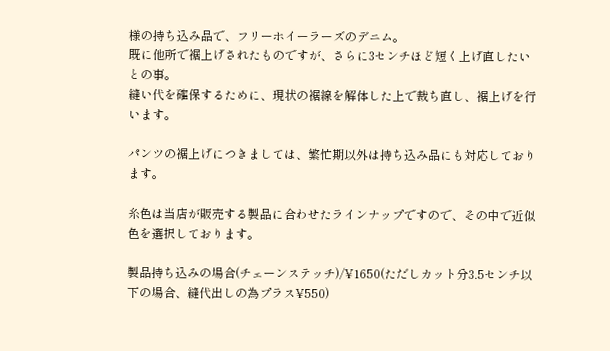様の持ち込み品で、フリーホイーラーズのデニム。
既に他所で裾上げされたものですが、さらに3センチほど短く上げ直したいとの事。
縫い代を確保するために、現状の裾線を解体した上で裁ち直し、裾上げを行います。

パンツの裾上げにつきましては、繁忙期以外は持ち込み品にも対応しております。

糸色は当店が販売する製品に合わせたラインナップですので、その中で近似色を選択しております。

製品持ち込みの場合(チェーンステッチ)/¥1650(ただしカット分3.5センチ以下の場合、縫代出しの為プラス¥550)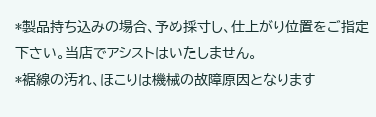*製品持ち込みの場合、予め採寸し、仕上がり位置をご指定下さい。当店でアシストはいたしません。
*裾線の汚れ、ほこりは機械の故障原因となります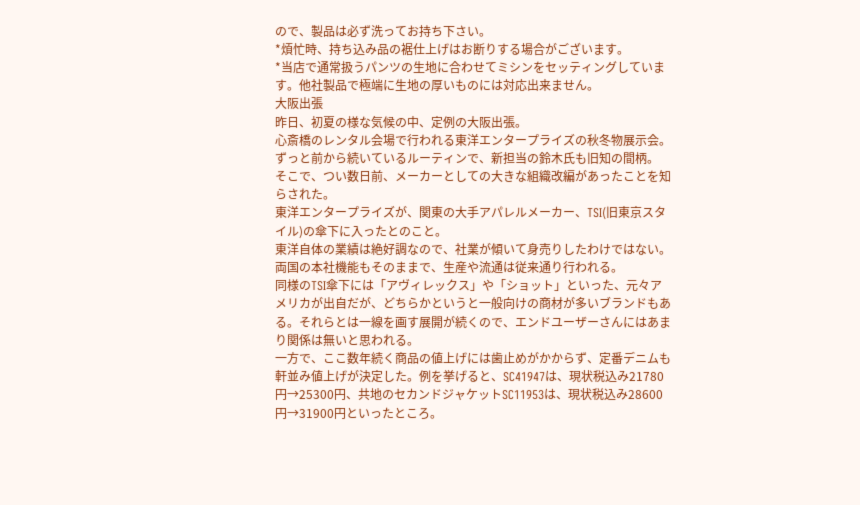ので、製品は必ず洗ってお持ち下さい。
*煩忙時、持ち込み品の裾仕上げはお断りする場合がございます。
*当店で通常扱うパンツの生地に合わせてミシンをセッティングしています。他社製品で極端に生地の厚いものには対応出来ません。
大阪出張
昨日、初夏の様な気候の中、定例の大阪出張。
心斎橋のレンタル会場で行われる東洋エンタープライズの秋冬物展示会。
ずっと前から続いているルーティンで、新担当の鈴木氏も旧知の間柄。
そこで、つい数日前、メーカーとしての大きな組織改編があったことを知らされた。
東洋エンタープライズが、関東の大手アパレルメーカー、TSI(旧東京スタイル)の傘下に入ったとのこと。
東洋自体の業績は絶好調なので、社業が傾いて身売りしたわけではない。両国の本社機能もそのままで、生産や流通は従来通り行われる。
同様のTSI傘下には「アヴィレックス」や「ショット」といった、元々アメリカが出自だが、どちらかというと一般向けの商材が多いブランドもある。それらとは一線を画す展開が続くので、エンドユーザーさんにはあまり関係は無いと思われる。
一方で、ここ数年続く商品の値上げには歯止めがかからず、定番デニムも軒並み値上げが決定した。例を挙げると、SC41947は、現状税込み21780円→25300円、共地のセカンドジャケットSC11953は、現状税込み28600円→31900円といったところ。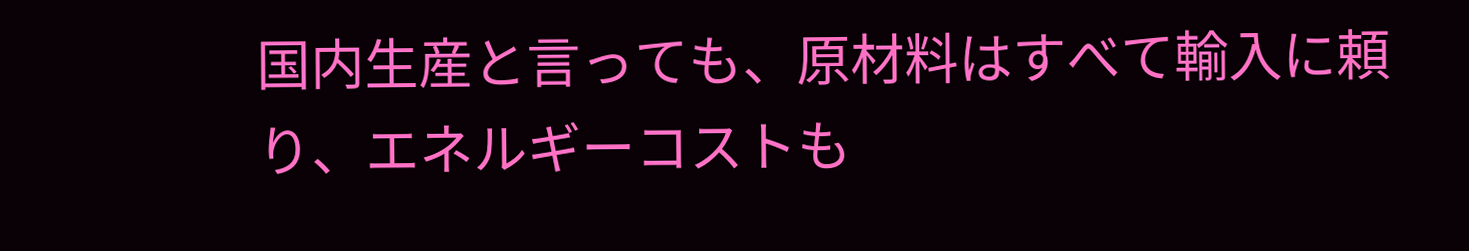国内生産と言っても、原材料はすべて輸入に頼り、エネルギーコストも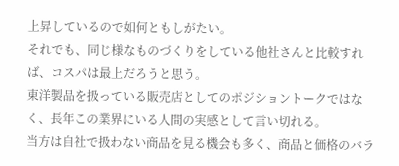上昇しているので如何ともしがたい。
それでも、同じ様なものづくりをしている他社さんと比較すれば、コスパは最上だろうと思う。
東洋製品を扱っている販売店としてのポジショントークではなく、長年この業界にいる人間の実感として言い切れる。
当方は自社で扱わない商品を見る機会も多く、商品と価格のバラ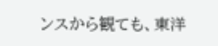ンスから観ても、東洋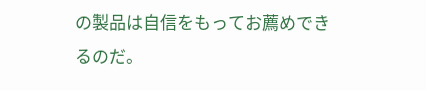の製品は自信をもってお薦めできるのだ。